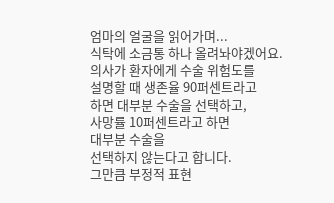엄마의 얼굴을 읽어가며...
식탁에 소금통 하나 올려놔야겠어요.
의사가 환자에게 수술 위험도를
설명할 때 생존율 90퍼센트라고
하면 대부분 수술을 선택하고,
사망률 10퍼센트라고 하면
대부분 수술을
선택하지 않는다고 합니다.
그만큼 부정적 표현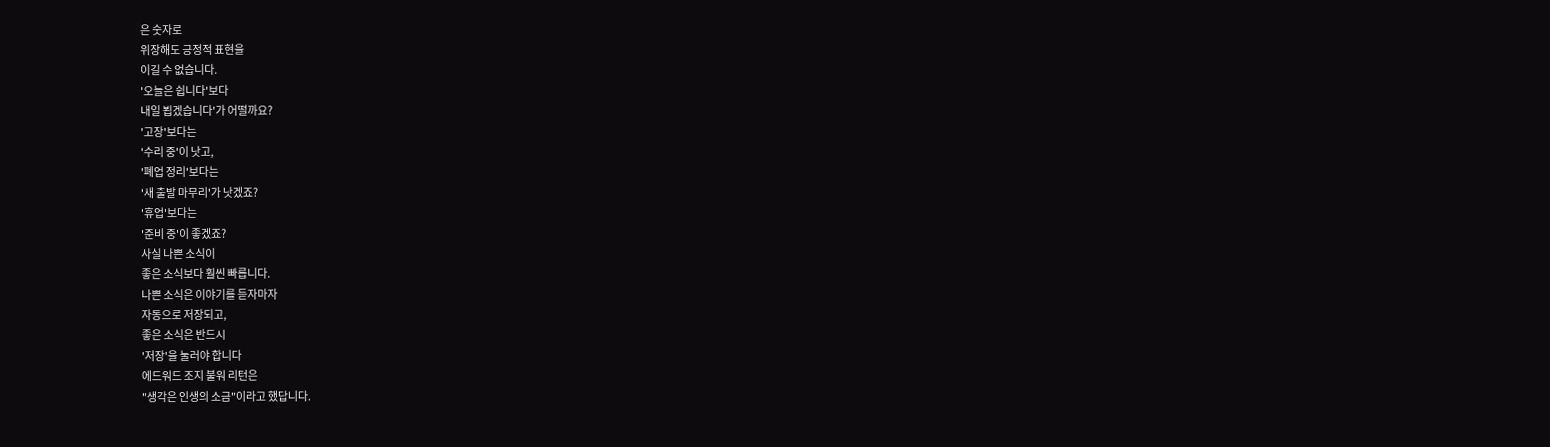은 숫자로
위장해도 긍정적 표현을
이길 수 없습니다.
'오늘은 쉽니다'보다
내일 뵙겠습니다'가 어떨까요?
'고장'보다는
'수리 중'이 낫고,
'폐업 정리'보다는
'새 출발 마무리'가 낫겠죠?
'휴업'보다는
'준비 중'이 좋겠죠?
사실 나쁜 소식이
좋은 소식보다 훨씬 빠릅니다.
나쁜 소식은 이야기를 듣자마자
자동으로 저장되고,
좋은 소식은 반드시
'저장'을 눌러야 합니다
에드워드 조지 불워 리턴은
"생각은 인생의 소금"이라고 했답니다.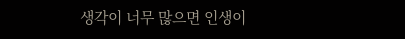생각이 너무 많으면 인생이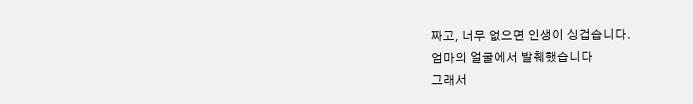짜고, 너무 없으면 인생이 싱겁습니다.
엄마의 얼굴에서 발췌했습니다
그래서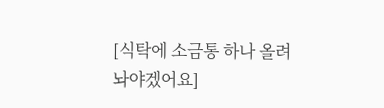[식탁에 소금통 하나 올려놔야겠어요]